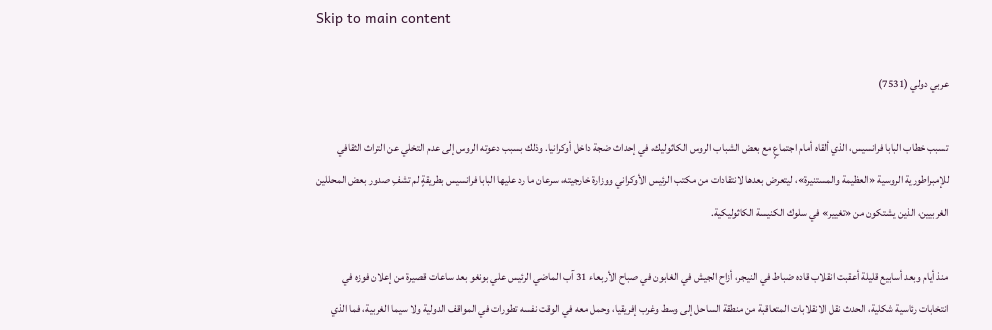Skip to main content

عربي دولي (7531)

تسبب خطاب البابا فرانسيس، الذي ألقاه أمام اجتماعٍ مع بعض الشباب الروس الكاثوليك، في إحداث ضجة داخل أوكرانيا. وذلك بسبب دعوته الروس إلى عدم التخلي عن التراث الثقافي للإمبراطورية الروسية «العظيمة والمستنيرة»، ليتعرض بعدها لانتقادات من مكتب الرئيس الأوكراني ووزارة خارجيته، سرعان ما رد عليها البابا فرانسيس بطريقةٍ لم تشفِ صدور بعض المحللين الغربيين، الذين يشتكون من «تغيير» في سلوك الكنيسة الكاثوليكية.

منذ أيام وبعد أسابيع قليلة أعقبت انقلاب قاده ضباط في النيجر، أزاح الجيش في الغابون في صباح الأربعاء 31 آب الماضي الرئيس علي بونغو بعد ساعات قصيرة من إعلان فوزه في انتخابات رئاسية شكلية، الحدث نقل الانقلابات المتعاقبة من منطقة الساحل إلى وسط وغرب إفريقيا، وحمل معه في الوقت نفسه تطورات في المواقف الدولية ولا سيما الغربية، فما الذي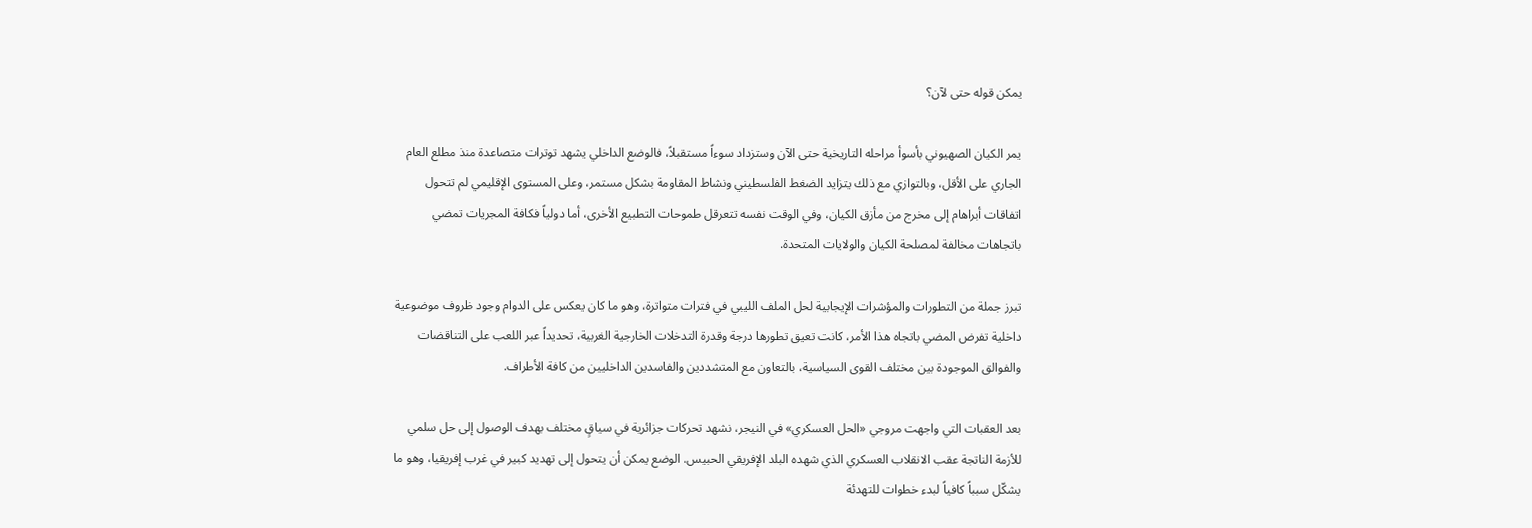يمكن قوله حتى لآن؟

يمر الكيان الصهيوني بأسوأ مراحله التاريخية حتى الآن وستزداد سوءاً مستقبلاً، فالوضع الداخلي يشهد توترات متصاعدة منذ مطلع العام الجاري على الأقل، وبالتوازي مع ذلك يتزايد الضغط الفلسطيني ونشاط المقاومة بشكل مستمر، وعلى المستوى الإقليمي لم تتحول اتفاقات أبراهام إلى مخرج من مأزق الكيان، وفي الوقت نفسه تتعرقل طموحات التطبيع الأخرى، أما دولياً فكافة المجريات تمضي باتجاهات مخالفة لمصلحة الكيان والولايات المتحدة.

تبرز جملة من التطورات والمؤشرات الإيجابية لحل الملف الليبي في فترات متواترة، وهو ما كان يعكس على الدوام وجود ظروف موضوعية داخلية تفرض المضي باتجاه هذا الأمر، كانت تعيق تطورها درجة وقدرة التدخلات الخارجية الغربية، تحديداً عبر اللعب على التناقضات والفوالق الموجودة بين مختلف القوى السياسية، بالتعاون مع المتشددين والفاسدين الداخليين من كافة الأطراف.

بعد العقبات التي واجهت مروجي «الحل العسكري» في النيجر، نشهد تحركات جزائرية في سياقٍ مختلف بهدف الوصول إلى حل سلمي للأزمة الناتجة عقب الانقلاب العسكري الذي شهده البلد الإفريقي الحبيس. الوضع يمكن أن يتحول إلى تهديد كبير في غرب إفريقيا، وهو ما يشكّل سبباً كافياً لبدء خطوات للتهدئة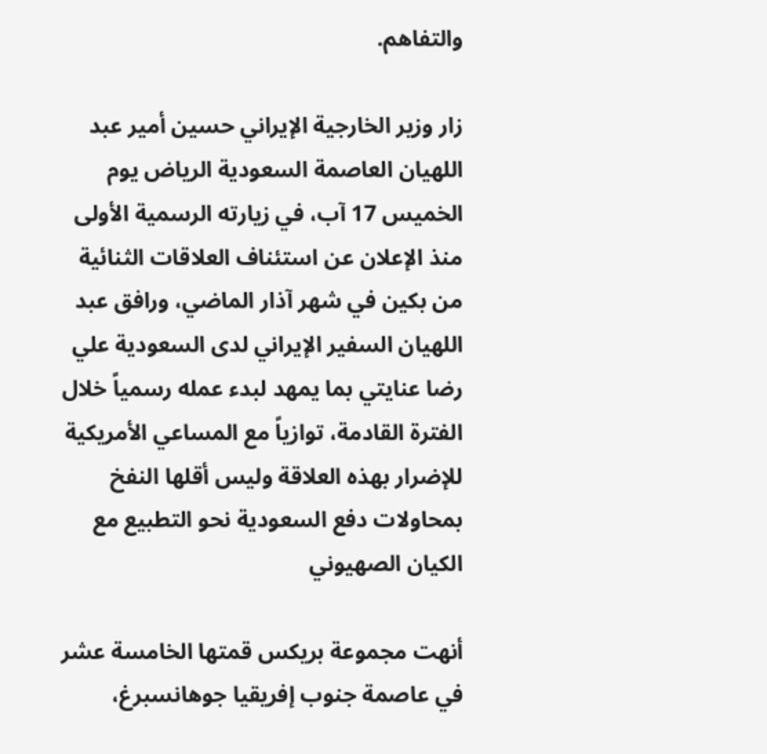والتفاهم.

زار وزير الخارجية الإيراني حسين أمير عبد اللهيان العاصمة السعودية الرياض يوم الخميس 17 آب، في زيارته الرسمية الأولى منذ الإعلان عن استئناف العلاقات الثنائية من بكين في شهر آذار الماضي، ورافق عبد اللهيان السفير الإيراني لدى السعودية علي رضا عنايتي بما يمهد لبدء عمله رسمياً خلال الفترة القادمة، توازياً مع المساعي الأمريكية للإضرار بهذه العلاقة وليس أقلها النفخ بمحاولات دفع السعودية نحو التطبيع مع الكيان الصهيوني

أنهت مجموعة بريكس قمتها الخامسة عشر في عاصمة جنوب إفريقيا جوهانسبرغ،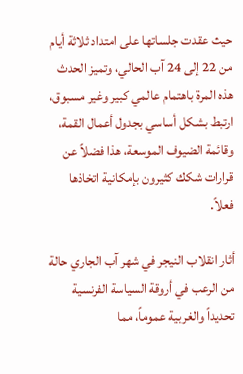حيث عقدت جلساتها على امتداد ثلاثة أيام من 22 إلى 24 آب الحالي، وتميز الحدث هذه المرة باهتمام عالمي كبير وغير مسبوق، ارتبط بشكل أساسي بجدول أعمال القمة، وقائمة الضيوف الموسعة، هذا فضلاً عن قرارات شكك كثيرون بإمكانية اتخاذها فعلاً.

أثار انقلاب النيجر في شهر آب الجاري حالة من الرعب في أروقة السياسة الفرنسية تحديداً والغربية عموماً، مما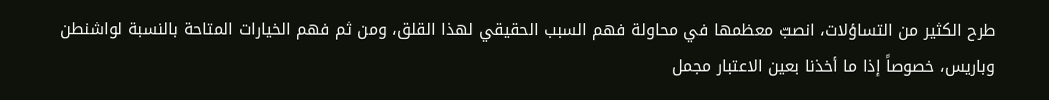طرح الكثير من التساؤلات، انصبّ معظمها في محاولة فهم السبب الحقيقي لهذا القلق، ومن ثم فهم الخيارات المتاحة بالنسبة لواشنطن وباريس، خصوصاً إذا ما أخذنا بعين الاعتبار مجمل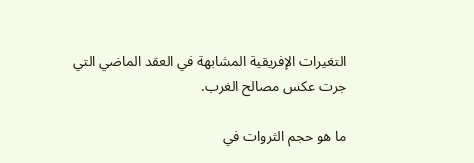التغيرات الإفريقية المشابهة في العقد الماضي التي جرت عكس مصالح الغرب.

ما هو حجم الثروات في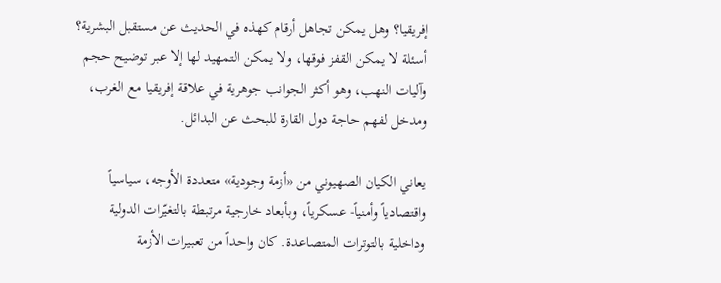إفريقيا؟ وهل يمكن تجاهل أرقام كهذه في الحديث عن مستقبل البشرية؟ أسئلة لا يمكن القفز فوقها، ولا يمكن التمهيد لها إلا عبر توضيح حجم وآليات النهب، وهو أكثر الجوانب جوهرية في علاقة إفريقيا مع الغرب، ومدخل لفهم حاجة دول القارة للبحث عن البدائل.

يعاني الكيان الصهيوني من «أزمة وجودية» متعددة الأوجه، سياسياً واقتصادياً وأمنياً- عسكرياً، وبأبعاد خارجية مرتبطة بالتغيّرات الدولية وداخلية بالتوترات المتصاعدة. كان واحداً من تعبيرات الأزمة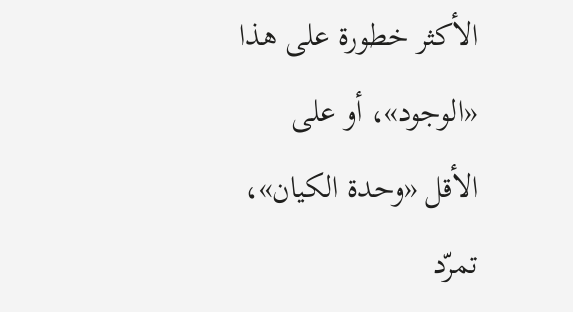الأكثر خطورة على هذا «الوجود»، أو على الأقل «وحدة الكيان»، تمرّد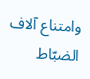وامتناع آلاف الضبّاط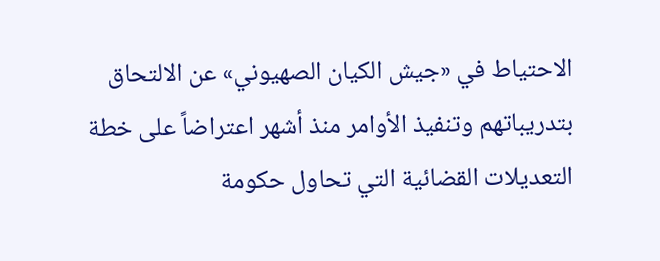الاحتياط في «جيش الكيان الصهيوني» عن الالتحاق بتدريباتهم وتنفيذ الأوامر منذ أشهر اعتراضاً على خطة التعديلات القضائية التي تحاول حكومة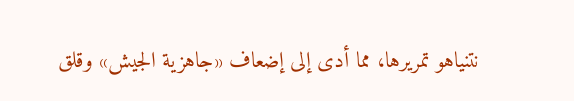نتنياهو تمريرها، مما أدى إلى إضعاف «جاهزية الجيش» وقلق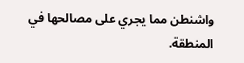واشنطن مما يجري على مصالحها في المنطقة.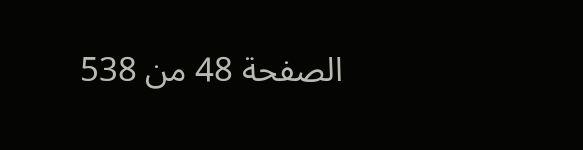الصفحة 48 من 538